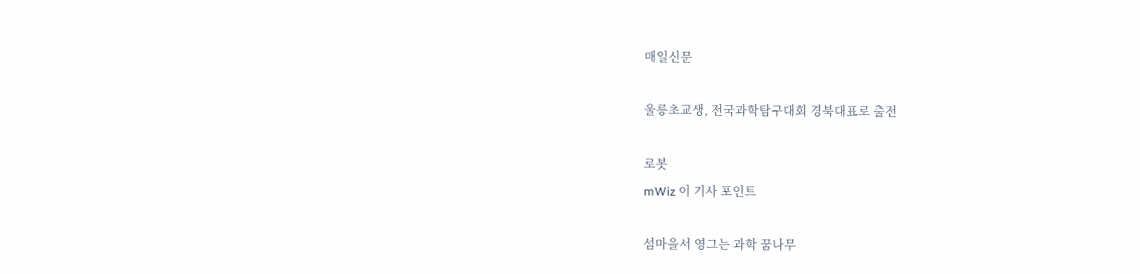매일신문

울릉초교생, 전국과학탐구대회 경북대표로 출전

로봇
mWiz 이 기사 포인트

섬마을서 영그는 과학 꿈나무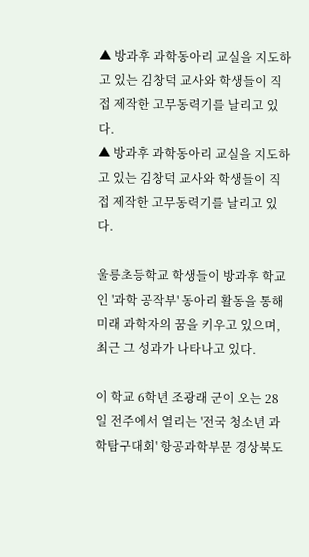▲ 방과후 과학동아리 교실을 지도하고 있는 김창덕 교사와 학생들이 직접 제작한 고무동력기를 날리고 있다.
▲ 방과후 과학동아리 교실을 지도하고 있는 김창덕 교사와 학생들이 직접 제작한 고무동력기를 날리고 있다.

울릉초등학교 학생들이 방과후 학교인 '과학 공작부' 동아리 활동을 통해 미래 과학자의 꿈을 키우고 있으며, 최근 그 성과가 나타나고 있다.

이 학교 6학년 조광래 군이 오는 28일 전주에서 열리는 '전국 청소년 과학탐구대회' 항공과학부문 경상북도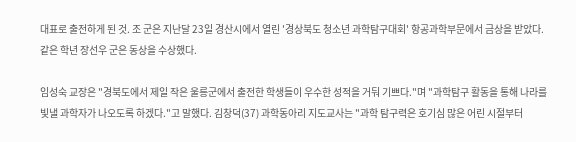대표로 출전하게 된 것. 조 군은 지난달 23일 경산시에서 열린 '경상북도 청소년 과학탐구대회' 항공과학부문에서 금상을 받았다. 같은 학년 장선우 군은 동상을 수상했다.

임성숙 교장은 "경북도에서 제일 작은 울릉군에서 출전한 학생들이 우수한 성적을 거둬 기쁘다."며 "과학탐구 활동을 통해 나라를 빛낼 과학자가 나오도록 하겠다."고 말했다. 김창덕(37) 과학동아리 지도교사는 "과학 탐구력은 호기심 많은 어린 시절부터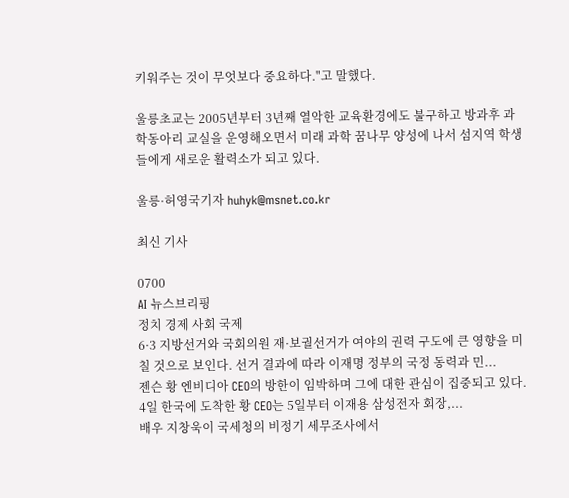키워주는 것이 무엇보다 중요하다."고 말했다.

울릉초교는 2005년부터 3년째 열악한 교육환경에도 불구하고 방과후 과학동아리 교실을 운영해오면서 미래 과학 꿈나무 양성에 나서 섬지역 학생들에게 새로운 활력소가 되고 있다.

울릉·허영국기자 huhyk@msnet.co.kr

최신 기사

0700
AI 뉴스브리핑
정치 경제 사회 국제
6·3 지방선거와 국회의원 재·보궐선거가 여야의 권력 구도에 큰 영향을 미칠 것으로 보인다. 선거 결과에 따라 이재명 정부의 국정 동력과 민...
젠슨 황 엔비디아 CEO의 방한이 임박하며 그에 대한 관심이 집중되고 있다. 4일 한국에 도착한 황 CEO는 5일부터 이재용 삼성전자 회장,...
배우 지창욱이 국세청의 비정기 세무조사에서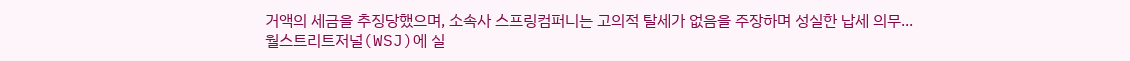거액의 세금을 추징당했으며, 소속사 스프링컴퍼니는 고의적 탈세가 없음을 주장하며 성실한 납세 의무...
월스트리트저널(WSJ)에 실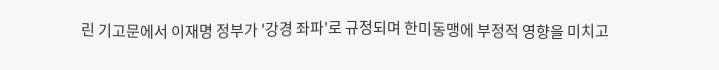린 기고문에서 이재명 정부가 '강경 좌파'로 규정되며 한미동맹에 부정적 영향을 미치고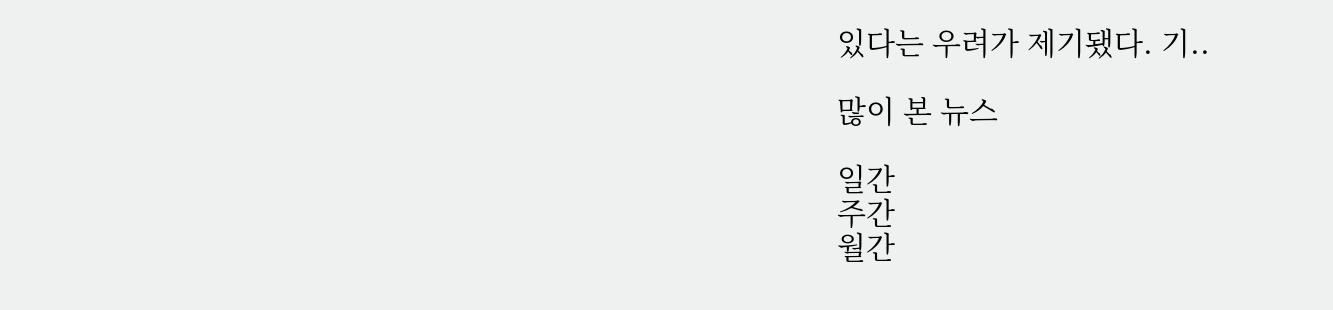있다는 우려가 제기됐다. 기..

많이 본 뉴스

일간
주간
월간